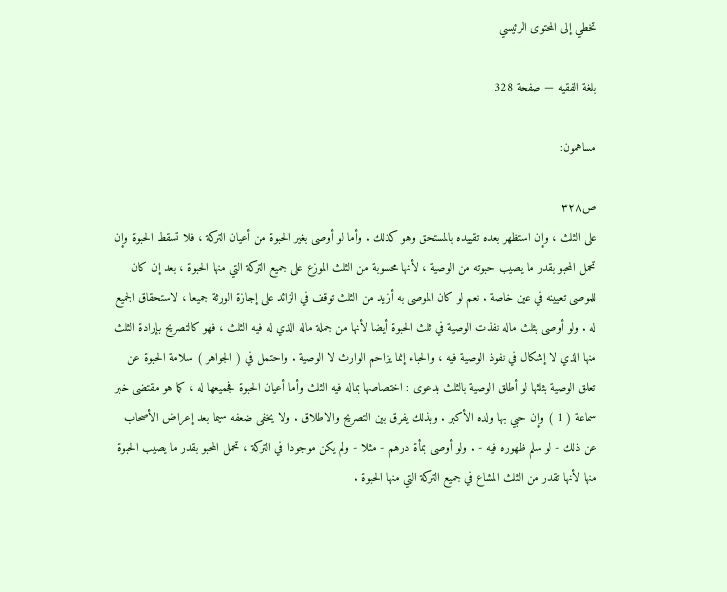تخطي إلى المحتوى الرئيسي

بلغة الفقيه — صفحة 328

مساهمون:

ص٣٢٨
على الثلث ، وإن استظهر بعده تقييده بالمستحق وهو كذلك . وأما لو أوصى بغير الحبوة من أعيان التركة ، فلا تسقط الحبوة وإن تحمل المحبو بقدر ما يصيب حبوته من الوصية ، لأنها محسوبة من الثلث الموزع على جميع التركة التي منها الحبوة ، بعد إن كان للموصى تعيينه في عين خاصة . نعم لو كان الموصى به أزيد من الثلث توقف في الزائد على إجازة الورثة جميعا ، لاستحقاق الجميع له . ولو أوصى بثلث ماله نفذت الوصية في ثلث الحبوة أيضا لأنها من جملة ماله الذي له فيه الثلث ، فهو كالتصريح بإرادة الثلث منها الذي لا إشكال في نفوذ الوصية فيه ، والحباء إنما يزاحم الوارث لا الوصية . واحتمل في ( الجواهر ) سلامة الحبوة عن تعلق الوصية بثلثها لو أطلق الوصية بالثلث بدعوى : اختصاصها بماله فيه الثلث وأما أعيان الحبوة فجميعها له ، كما هو مقتضى خبر سماعة ( 1 ) وإن حبي بها ولده الأكبر . وبذلك يفرق بين التصريح والاطلاق . ولا يخفى ضعفه سيما بعد إعراض الأصحاب عن ذلك - لو سلم ظهوره فيه - . ولو أوصى بمأة درهم - مثلا - ولم يكن موجودا في التركة ، تحمل المحبو بقدر ما يصيب الحبوة منها لأنها تقدر من الثلث المشاع في جميع التركة التي منها الحبوة .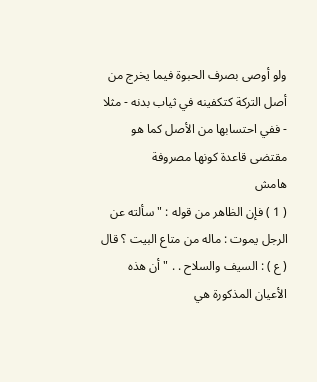ولو أوصى بصرف الحبوة فيما يخرج من أصل التركة كتكفينه في ثياب بدنه - مثلا - ففي احتسابها من الأصل كما هو مقتضى قاعدة كونها مصروفة
هامش
( 1 ) فإن الظاهر من قوله : " سألته عن الرجل يموت : ماله من متاع البيت ؟ قال ( ع ) : السيف والسلاح . . " أن هذه الأعيان المذكورة هي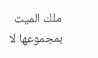ملك الميت بمجموعها لا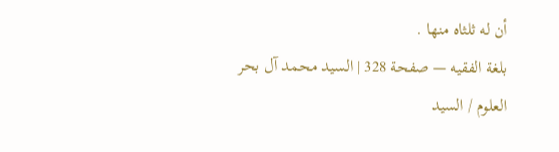أن له ثلثاه منها .
بلغة الفقيه — صفحة 328 | السيد محمد آل بحر العلوم / السيد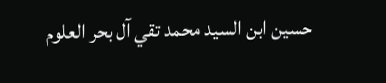حسين ابن السيد محمد تقي آل بحر العلوم